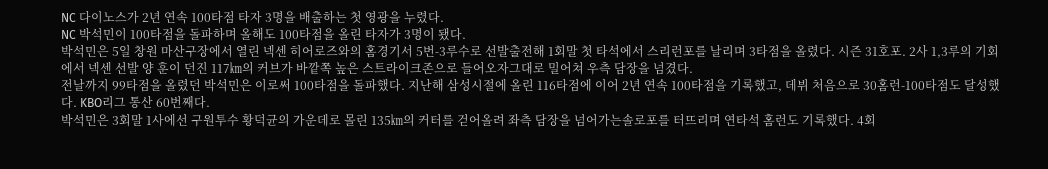NC 다이노스가 2년 연속 100타점 타자 3명을 배출하는 첫 영광을 누렸다.
NC 박석민이 100타점을 돌파하며 올해도 100타점을 올린 타자가 3명이 됐다.
박석민은 5일 창원 마산구장에서 열린 넥센 히어로즈와의 홈경기서 5번-3루수로 선발출전해 1회말 첫 타석에서 스리런포를 날리며 3타점을 올렸다. 시즌 31호포. 2사 1,3루의 기회에서 넥센 선발 양 훈이 던진 117㎞의 커브가 바깥쪽 높은 스트라이크존으로 들어오자그대로 밀어쳐 우측 담장을 넘겼다.
전날까지 99타점을 올렸던 박석민은 이로써 100타점을 돌파했다. 지난해 삼성시절에 올린 116타점에 이어 2년 연속 100타점을 기록했고, 데뷔 처음으로 30홈런-100타점도 달성했다. KBO리그 통산 60번째다.
박석민은 3회말 1사에선 구원투수 황덕균의 가운데로 몰린 135㎞의 커터를 걷어올려 좌측 담장을 넘어가는솔로포를 터뜨리며 연타석 홈런도 기록했다. 4회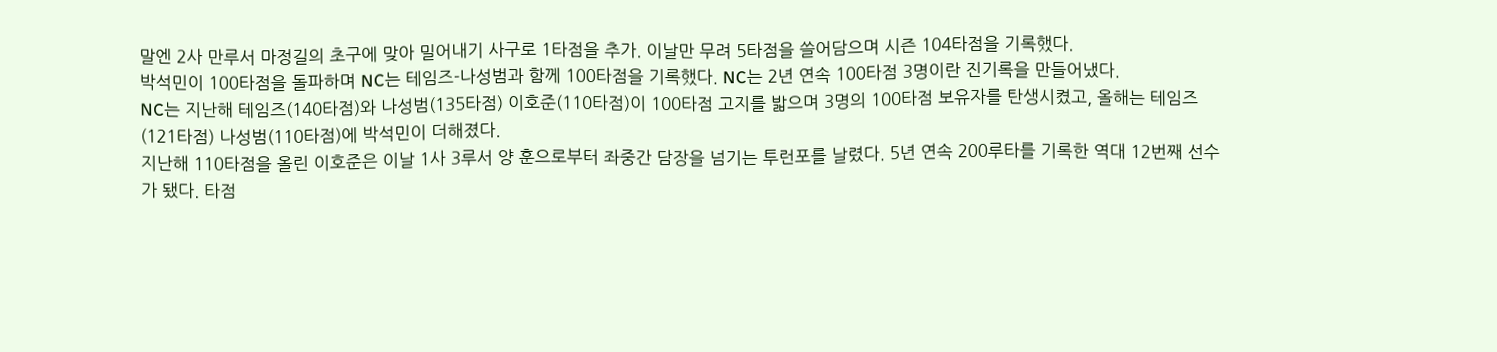말엔 2사 만루서 마정길의 초구에 맞아 밀어내기 사구로 1타점을 추가. 이날만 무려 5타점을 쓸어담으며 시즌 104타점을 기록했다.
박석민이 100타점을 돌파하며 NC는 테임즈-나성범과 함께 100타점을 기록했다. NC는 2년 연속 100타점 3명이란 진기록을 만들어냈다.
NC는 지난해 테임즈(140타점)와 나성범(135타점) 이호준(110타점)이 100타점 고지를 밟으며 3명의 100타점 보유자를 탄생시켰고, 올해는 테임즈(121타점) 나성범(110타점)에 박석민이 더해졌다.
지난해 110타점을 올린 이호준은 이날 1사 3루서 양 훈으로부터 좌중간 담장을 넘기는 투런포를 날렸다. 5년 연속 200루타를 기록한 역대 12번째 선수가 됐다. 타점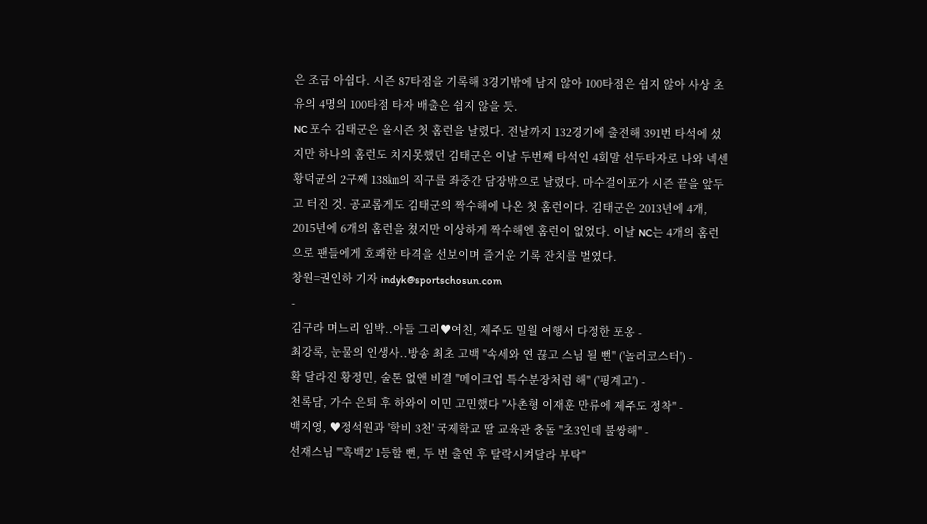은 조금 아쉽다. 시즌 87타점을 기록해 3경기밖에 남지 않아 100타점은 쉽지 않아 사상 초유의 4명의 100타점 타자 배출은 쉽지 않을 듯.
NC 포수 김태군은 올시즌 첫 홈런을 날렸다. 전날까지 132경기에 출전해 391번 타석에 섰지만 하나의 홈런도 치지못했던 김태군은 이날 두번째 타석인 4회말 선두타자로 나와 넥센 황덕균의 2구째 138㎞의 직구를 좌중간 담장밖으로 날렸다. 마수걸이포가 시즌 끝을 앞두고 터진 것. 공교롭게도 김태군의 짝수해에 나온 첫 홈런이다. 김태군은 2013년에 4개, 2015년에 6개의 홈런을 쳤지만 이상하게 짝수해엔 홈런이 없었다. 이날 NC는 4개의 홈런으로 팬들에게 호쾌한 타격을 선보이며 즐거운 기록 잔치를 벌였다.
창원=권인하 기자 indyk@sportschosun.com
-
김구라 며느리 임박..아들 그리♥여친, 제주도 밀월 여행서 다정한 포옹 -
최강록, 눈물의 인생사..방송 최초 고백 "속세와 연 끊고 스님 될 뻔" ('놀러코스터') -
확 달라진 황정민, 술톤 없앤 비결 "메이크업 특수분장처럼 해" ('핑계고') -
천록담, 가수 은퇴 후 하와이 이민 고민했다 "사촌형 이재훈 만류에 제주도 정착" -
백지영, ♥정석원과 '학비 3천' 국제학교 딸 교육관 충돌 "초3인데 불쌍해" -
선재스님 "'흑백2' 1등할 뻔, 두 번 출연 후 탈락시켜달라 부탁"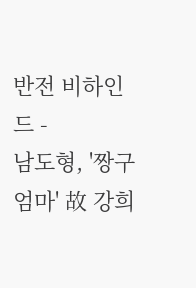반전 비하인드 -
남도형, '짱구엄마' 故 강희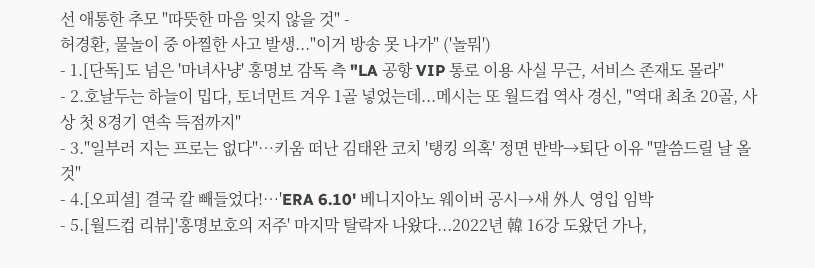선 애통한 추모 "따뜻한 마음 잊지 않을 것" -
허경환, 물놀이 중 아찔한 사고 발생..."이거 방송 못 나가" ('놀뭐')
- 1.[단독]도 넘은 '마녀사냥' 홍명보 감독 측 "LA 공항 VIP 통로 이용 사실 무근, 서비스 존재도 몰라"
- 2.호날두는 하늘이 밉다, 토너먼트 겨우 1골 넣었는데...메시는 또 월드컵 역사 경신, "역대 최초 20골, 사상 첫 8경기 연속 득점까지"
- 3."일부러 지는 프로는 없다"…키움 떠난 김태완 코치 '탱킹 의혹' 정면 반박→퇴단 이유 "말씀드릴 날 올 것"
- 4.[오피셜] 결국 칼 빼들었다!…'ERA 6.10' 베니지아노 웨이버 공시→새 外人 영입 임박
- 5.[월드컵 리뷰]'홍명보호의 저주' 마지막 탈락자 나왔다...2022년 韓 16강 도왔던 가나,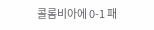콜롬비아에 0-1 패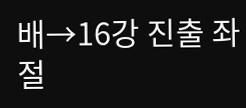배→16강 진출 좌절